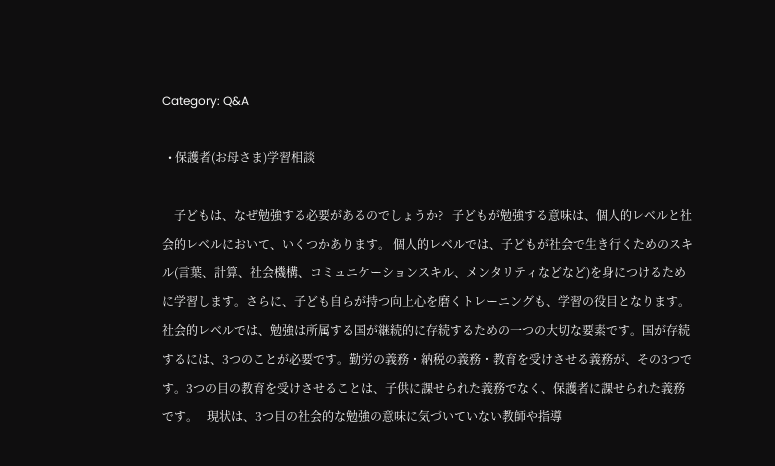Category: Q&A

  • 保護者(お母さま)学習相談

    子どもは、なぜ勉強する必要があるのでしょうか?   子どもが勉強する意味は、個人的レベルと社会的レベルにおいて、いくつかあります。 個人的レベルでは、子どもが社会で生き行くためのスキル(言葉、計算、社会機構、コミュニケーションスキル、メンタリティなどなど)を身につけるために学習します。さらに、子ども自らが持つ向上心を磨くトレーニングも、学習の役目となります。 社会的レベルでは、勉強は所属する国が継続的に存続するための一つの大切な要素です。国が存続するには、3つのことが必要です。勤労の義務・納税の義務・教育を受けさせる義務が、その3つです。3つの目の教育を受けさせることは、子供に課せられた義務でなく、保護者に課せられた義務です。   現状は、3つ目の社会的な勉強の意味に気づいていない教師や指導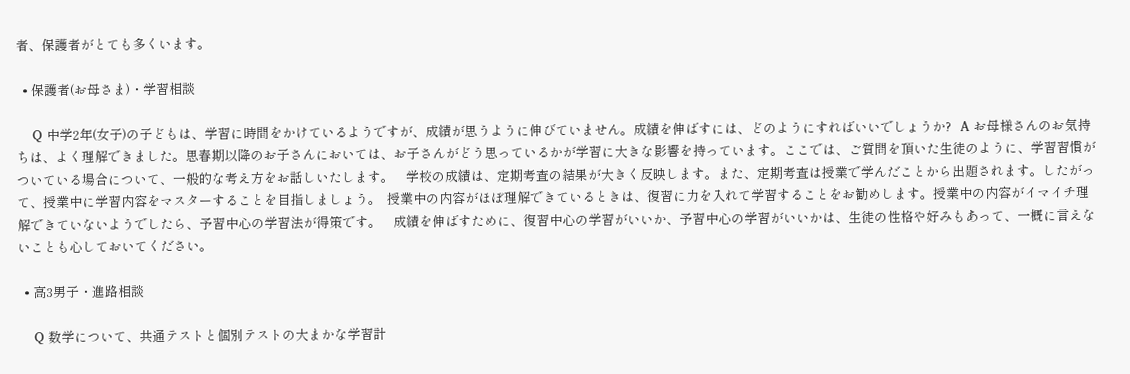者、保護者がとても多くいます。

  • 保護者(お母さま)・学習相談

    Q 中学2年(女子)の子どもは、学習に時間をかけているようですが、成績が思うように伸びていません。成績を伸ばすには、どのようにすればいいでしょうか?   A お母様さんのお気持ちは、よく理解できました。思春期以降のお子さんにおいては、お子さんがどう思っているかが学習に大きな影響を持っています。ここでは、ご質問を頂いた生徒のように、学習習慣がついている場合について、一般的な考え方をお話しいたします。    学校の成績は、定期考査の結果が大きく反映します。また、定期考査は授業で学んだことから出題されます。したがって、授業中に学習内容をマスターすることを目指しましょう。  授業中の内容がほぼ理解できているときは、復習に力を入れて学習することをお勧めします。授業中の内容がイマイチ理解できていないようでしたら、予習中心の学習法が得策です。    成績を伸ばすために、復習中心の学習がいいか、予習中心の学習がいいかは、生徒の性格や好みもあって、一概に言えないことも心しておいてください。

  • 高3男子・進路相談

    Q 数学について、共通テストと個別テストの大まかな学習計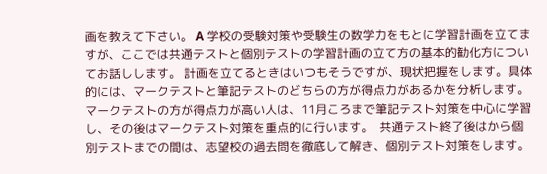画を教えて下さい。 A 学校の受験対策や受験生の数学力をもとに学習計画を立てますが、ここでは共通テストと個別テストの学習計画の立て方の基本的勧化方についてお話しします。 計画を立てるときはいつもそうですが、現状把握をします。具体的には、マークテストと筆記テストのどちらの方が得点力があるかを分析します。  マークテストの方が得点力が高い人は、11月ころまで筆記テスト対策を中心に学習し、その後はマークテスト対策を重点的に行います。  共通テスト終了後はから個別テストまでの間は、志望校の過去問を徹底して解き、個別テスト対策をします。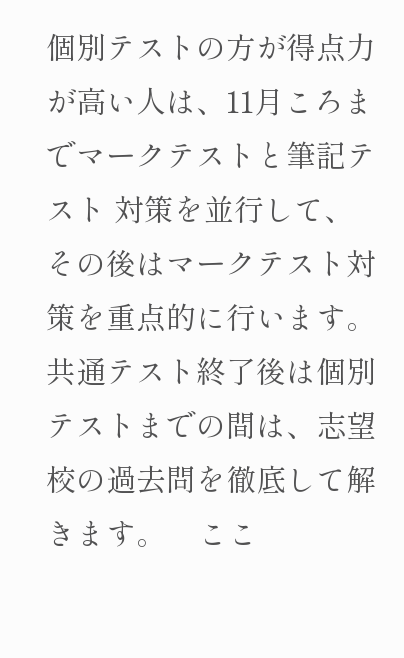個別テストの方が得点力が高い人は、11月ころまでマークテストと筆記テスト 対策を並行して、その後はマークテスト対策を重点的に行います。共通テスト終了後は個別テストまでの間は、志望校の過去問を徹底して解きます。    ここ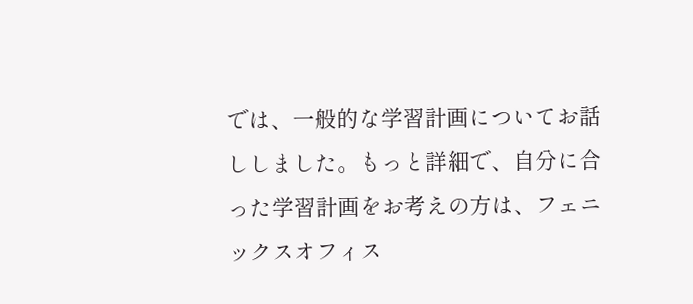では、一般的な学習計画についてお話ししました。もっと詳細で、自分に合った学習計画をお考えの方は、フェニックスオフィス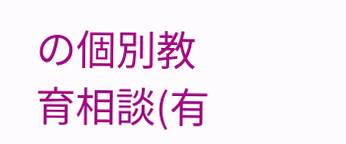の個別教育相談(有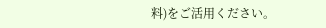料)をご活用ください。